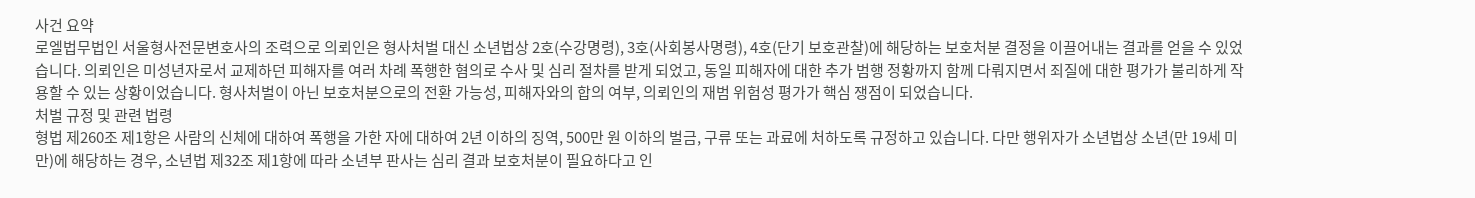사건 요약
로엘법무법인 서울형사전문변호사의 조력으로 의뢰인은 형사처벌 대신 소년법상 2호(수강명령), 3호(사회봉사명령), 4호(단기 보호관찰)에 해당하는 보호처분 결정을 이끌어내는 결과를 얻을 수 있었습니다. 의뢰인은 미성년자로서 교제하던 피해자를 여러 차례 폭행한 혐의로 수사 및 심리 절차를 받게 되었고, 동일 피해자에 대한 추가 범행 정황까지 함께 다뤄지면서 죄질에 대한 평가가 불리하게 작용할 수 있는 상황이었습니다. 형사처벌이 아닌 보호처분으로의 전환 가능성, 피해자와의 합의 여부, 의뢰인의 재범 위험성 평가가 핵심 쟁점이 되었습니다.
처벌 규정 및 관련 법령
형법 제260조 제1항은 사람의 신체에 대하여 폭행을 가한 자에 대하여 2년 이하의 징역, 500만 원 이하의 벌금, 구류 또는 과료에 처하도록 규정하고 있습니다. 다만 행위자가 소년법상 소년(만 19세 미만)에 해당하는 경우, 소년법 제32조 제1항에 따라 소년부 판사는 심리 결과 보호처분이 필요하다고 인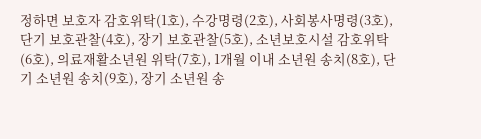정하면 보호자 감호위탁(1호), 수강명령(2호), 사회봉사명령(3호), 단기 보호관찰(4호), 장기 보호관찰(5호), 소년보호시설 감호위탁(6호), 의료재활소년원 위탁(7호), 1개월 이내 소년원 송치(8호), 단기 소년원 송치(9호), 장기 소년원 송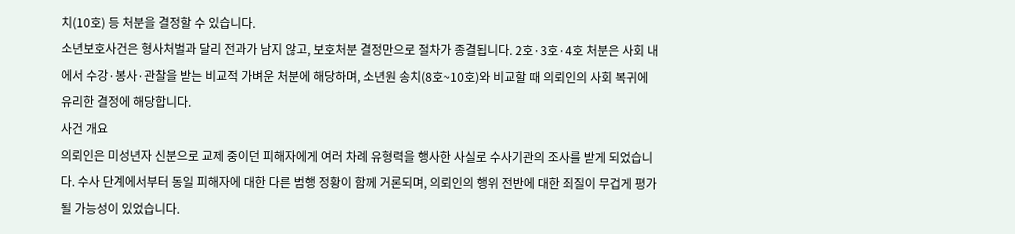치(10호) 등 처분을 결정할 수 있습니다.
소년보호사건은 형사처벌과 달리 전과가 남지 않고, 보호처분 결정만으로 절차가 종결됩니다. 2호·3호·4호 처분은 사회 내에서 수강·봉사·관찰을 받는 비교적 가벼운 처분에 해당하며, 소년원 송치(8호~10호)와 비교할 때 의뢰인의 사회 복귀에 유리한 결정에 해당합니다.
사건 개요
의뢰인은 미성년자 신분으로 교제 중이던 피해자에게 여러 차례 유형력을 행사한 사실로 수사기관의 조사를 받게 되었습니다. 수사 단계에서부터 동일 피해자에 대한 다른 범행 정황이 함께 거론되며, 의뢰인의 행위 전반에 대한 죄질이 무겁게 평가될 가능성이 있었습니다.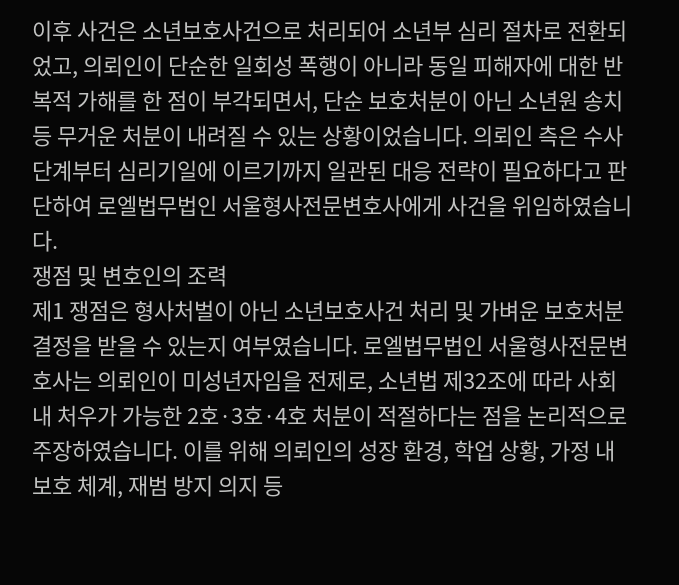이후 사건은 소년보호사건으로 처리되어 소년부 심리 절차로 전환되었고, 의뢰인이 단순한 일회성 폭행이 아니라 동일 피해자에 대한 반복적 가해를 한 점이 부각되면서, 단순 보호처분이 아닌 소년원 송치 등 무거운 처분이 내려질 수 있는 상황이었습니다. 의뢰인 측은 수사 단계부터 심리기일에 이르기까지 일관된 대응 전략이 필요하다고 판단하여 로엘법무법인 서울형사전문변호사에게 사건을 위임하였습니다.
쟁점 및 변호인의 조력
제1 쟁점은 형사처벌이 아닌 소년보호사건 처리 및 가벼운 보호처분 결정을 받을 수 있는지 여부였습니다. 로엘법무법인 서울형사전문변호사는 의뢰인이 미성년자임을 전제로, 소년법 제32조에 따라 사회 내 처우가 가능한 2호·3호·4호 처분이 적절하다는 점을 논리적으로 주장하였습니다. 이를 위해 의뢰인의 성장 환경, 학업 상황, 가정 내 보호 체계, 재범 방지 의지 등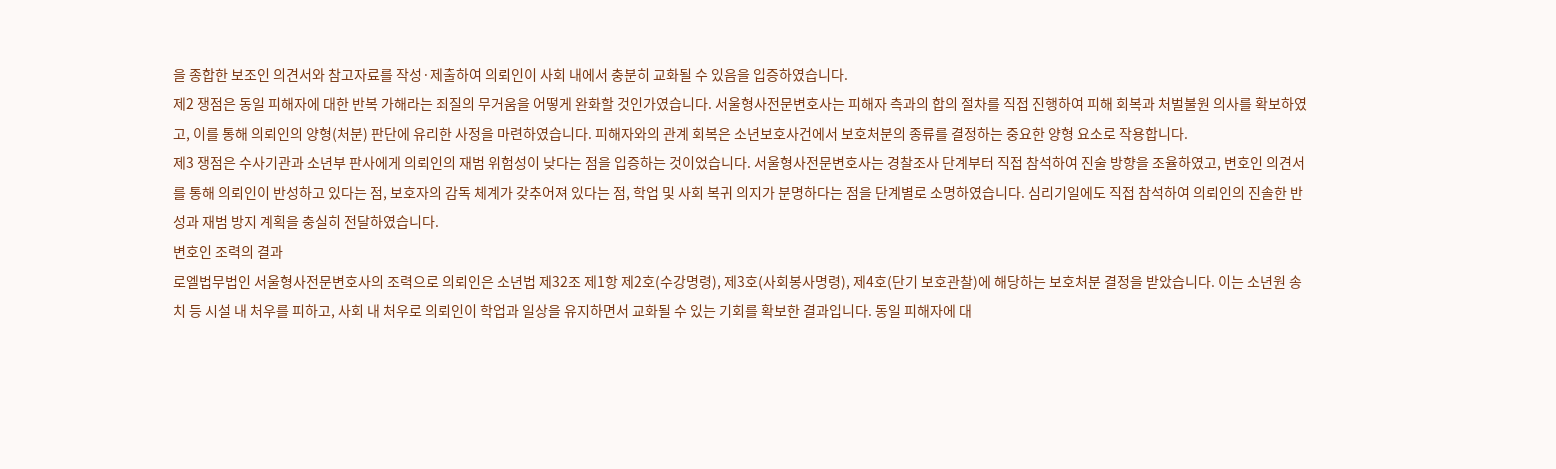을 종합한 보조인 의견서와 참고자료를 작성·제출하여 의뢰인이 사회 내에서 충분히 교화될 수 있음을 입증하였습니다.
제2 쟁점은 동일 피해자에 대한 반복 가해라는 죄질의 무거움을 어떻게 완화할 것인가였습니다. 서울형사전문변호사는 피해자 측과의 합의 절차를 직접 진행하여 피해 회복과 처벌불원 의사를 확보하였고, 이를 통해 의뢰인의 양형(처분) 판단에 유리한 사정을 마련하였습니다. 피해자와의 관계 회복은 소년보호사건에서 보호처분의 종류를 결정하는 중요한 양형 요소로 작용합니다.
제3 쟁점은 수사기관과 소년부 판사에게 의뢰인의 재범 위험성이 낮다는 점을 입증하는 것이었습니다. 서울형사전문변호사는 경찰조사 단계부터 직접 참석하여 진술 방향을 조율하였고, 변호인 의견서를 통해 의뢰인이 반성하고 있다는 점, 보호자의 감독 체계가 갖추어져 있다는 점, 학업 및 사회 복귀 의지가 분명하다는 점을 단계별로 소명하였습니다. 심리기일에도 직접 참석하여 의뢰인의 진솔한 반성과 재범 방지 계획을 충실히 전달하였습니다.
변호인 조력의 결과
로엘법무법인 서울형사전문변호사의 조력으로 의뢰인은 소년법 제32조 제1항 제2호(수강명령), 제3호(사회봉사명령), 제4호(단기 보호관찰)에 해당하는 보호처분 결정을 받았습니다. 이는 소년원 송치 등 시설 내 처우를 피하고, 사회 내 처우로 의뢰인이 학업과 일상을 유지하면서 교화될 수 있는 기회를 확보한 결과입니다. 동일 피해자에 대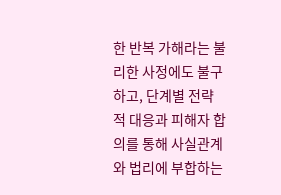한 반복 가해라는 불리한 사정에도 불구하고, 단계별 전략적 대응과 피해자 합의를 통해 사실관계와 법리에 부합하는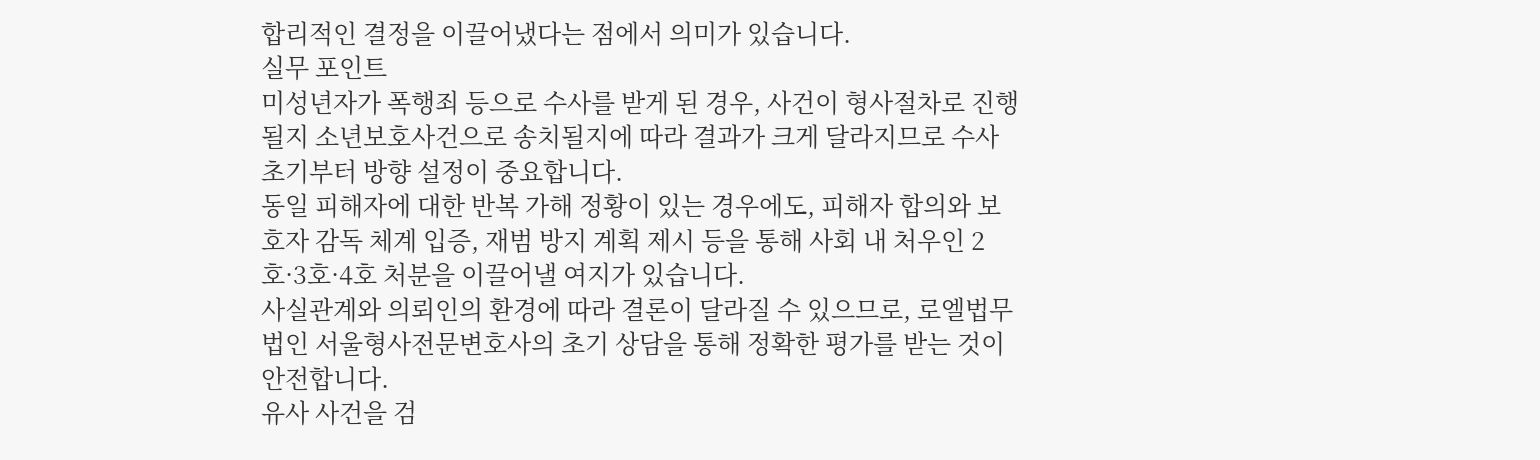합리적인 결정을 이끌어냈다는 점에서 의미가 있습니다.
실무 포인트
미성년자가 폭행죄 등으로 수사를 받게 된 경우, 사건이 형사절차로 진행될지 소년보호사건으로 송치될지에 따라 결과가 크게 달라지므로 수사 초기부터 방향 설정이 중요합니다.
동일 피해자에 대한 반복 가해 정황이 있는 경우에도, 피해자 합의와 보호자 감독 체계 입증, 재범 방지 계획 제시 등을 통해 사회 내 처우인 2호·3호·4호 처분을 이끌어낼 여지가 있습니다.
사실관계와 의뢰인의 환경에 따라 결론이 달라질 수 있으므로, 로엘법무법인 서울형사전문변호사의 초기 상담을 통해 정확한 평가를 받는 것이 안전합니다.
유사 사건을 검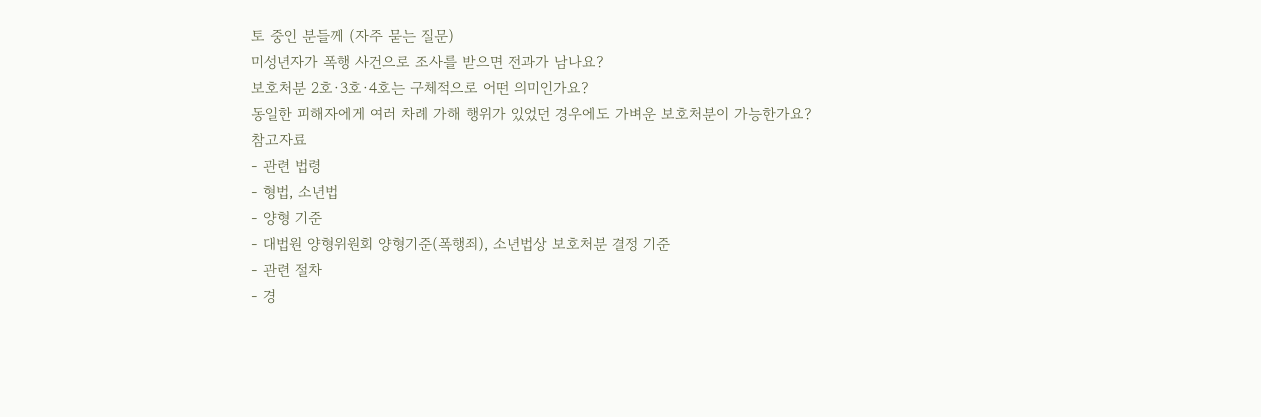토 중인 분들께 (자주 묻는 질문)
미성년자가 폭행 사건으로 조사를 받으면 전과가 남나요?
보호처분 2호·3호·4호는 구체적으로 어떤 의미인가요?
동일한 피해자에게 여러 차례 가해 행위가 있었던 경우에도 가벼운 보호처분이 가능한가요?
참고자료
- 관련 법령
- 형법, 소년법
- 양형 기준
- 대법원 양형위원회 양형기준(폭행죄), 소년법상 보호처분 결정 기준
- 관련 절차
- 경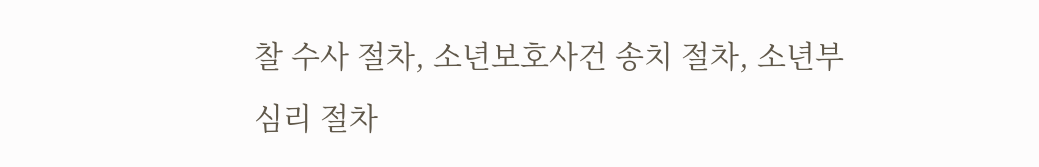찰 수사 절차, 소년보호사건 송치 절차, 소년부 심리 절차